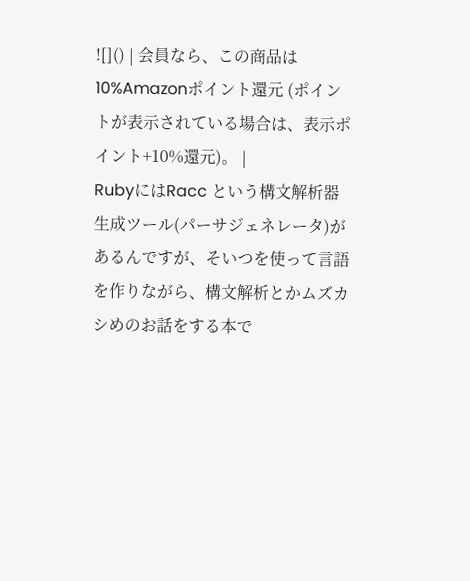![]() | 会員なら、この商品は10%Amazonポイント還元 (ポイントが表示されている場合は、表示ポイント+10%還元)。 |
RubyにはRacc という構文解析器生成ツール(パーサジェネレータ)があるんですが、そいつを使って言語を作りながら、構文解析とかムズカシめのお話をする本で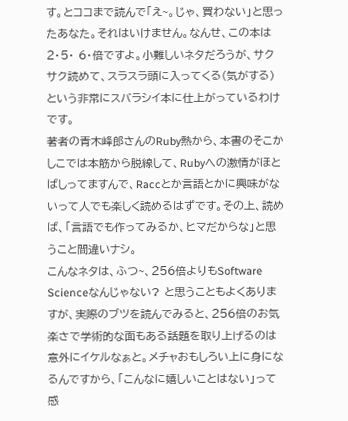す。とココまで読んで「え~。じゃ、買わない」と思ったあなた。それはいけません。なんせ、この本は2・5・ 6・倍ですよ。小難しいネタだろうが、サクサク読めて、スラスラ頭に入ってくる(気がする)という非常にスバラシイ本に仕上がっているわけです。
著者の青木峰郎さんのRuby熱から、本書のそこかしこでは本筋から脱線して、Rubyへの激情がほとばしってますんで、Raccとか言語とかに興味がないって人でも楽しく読めるはずです。その上、読めば、「言語でも作ってみるか、ヒマだからな」と思うこと間違いナシ。
こんなネタは、ふつ~、256倍よりもSoftware Scienceなんじゃない? と思うこともよくありますが、実際のブツを読んでみると、256倍のお気楽さで学術的な面もある話題を取り上げるのは意外にイケルなぁと。メチャおもしろい上に身になるんですから、「こんなに嬉しいことはない」って感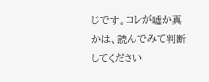じです。コレが嘘か真かは、読んでみて判断してください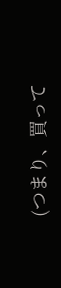(つまり、買って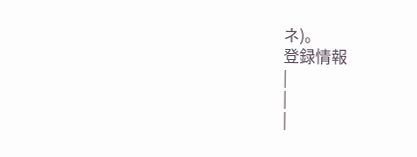ネ)。
登録情報
|
|
|